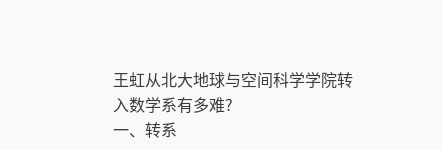王虹从北大地球与空间科学学院转入数学系有多难?
一、转系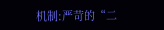机制:严苛的“二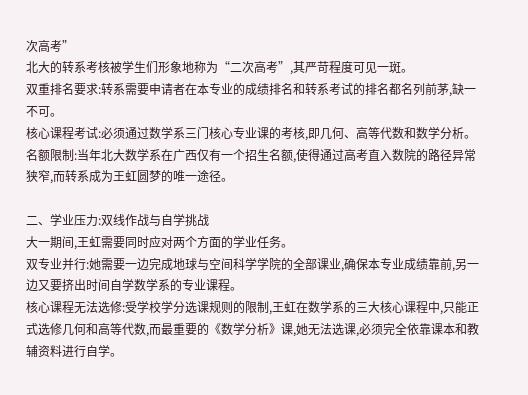次高考”
北大的转系考核被学生们形象地称为“二次高考”,其严苛程度可见一斑。
双重排名要求:转系需要申请者在本专业的成绩排名和转系考试的排名都名列前茅,缺一不可。
核心课程考试:必须通过数学系三门核心专业课的考核,即几何、高等代数和数学分析。
名额限制:当年北大数学系在广西仅有一个招生名额,使得通过高考直入数院的路径异常狭窄,而转系成为王虹圆梦的唯一途径。

二、学业压力:双线作战与自学挑战
大一期间,王虹需要同时应对两个方面的学业任务。
双专业并行:她需要一边完成地球与空间科学学院的全部课业,确保本专业成绩靠前,另一边又要挤出时间自学数学系的专业课程。
核心课程无法选修:受学校学分选课规则的限制,王虹在数学系的三大核心课程中,只能正式选修几何和高等代数,而最重要的《数学分析》课,她无法选课,必须完全依靠课本和教辅资料进行自学。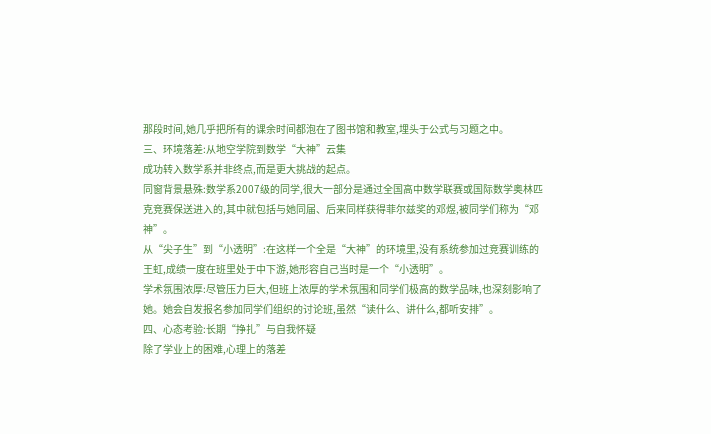那段时间,她几乎把所有的课余时间都泡在了图书馆和教室,埋头于公式与习题之中。
三、环境落差:从地空学院到数学“大神”云集
成功转入数学系并非终点,而是更大挑战的起点。
同窗背景悬殊:数学系2007级的同学,很大一部分是通过全国高中数学联赛或国际数学奥林匹克竞赛保送进入的,其中就包括与她同届、后来同样获得菲尔兹奖的邓煜,被同学们称为“邓神”。
从“尖子生”到“小透明”:在这样一个全是“大神”的环境里,没有系统参加过竞赛训练的王虹,成绩一度在班里处于中下游,她形容自己当时是一个“小透明”。
学术氛围浓厚:尽管压力巨大,但班上浓厚的学术氛围和同学们极高的数学品味,也深刻影响了她。她会自发报名参加同学们组织的讨论班,虽然“读什么、讲什么,都听安排”。
四、心态考验:长期“挣扎”与自我怀疑
除了学业上的困难,心理上的落差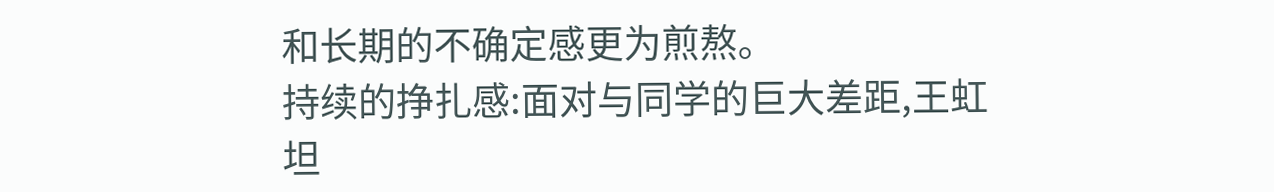和长期的不确定感更为煎熬。
持续的挣扎感:面对与同学的巨大差距,王虹坦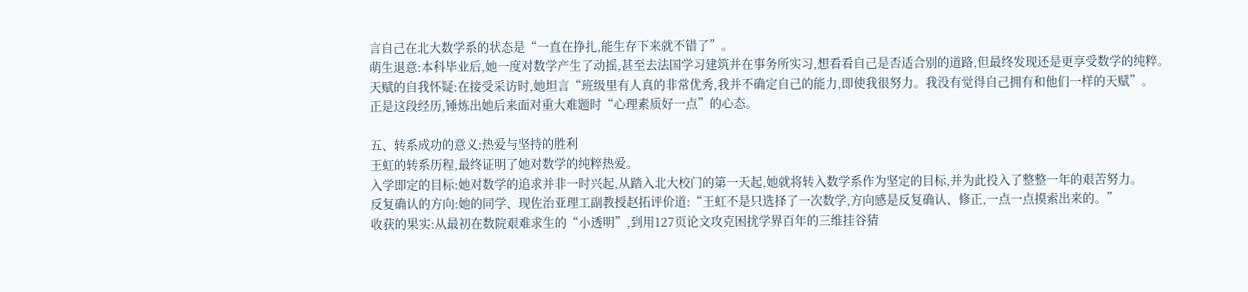言自己在北大数学系的状态是“一直在挣扎,能生存下来就不错了”。
萌生退意:本科毕业后,她一度对数学产生了动摇,甚至去法国学习建筑并在事务所实习,想看看自己是否适合别的道路,但最终发现还是更享受数学的纯粹。
天赋的自我怀疑:在接受采访时,她坦言“班级里有人真的非常优秀,我并不确定自己的能力,即使我很努力。我没有觉得自己拥有和他们一样的天赋”。
正是这段经历,锤炼出她后来面对重大难题时“心理素质好一点”的心态。

五、转系成功的意义:热爱与坚持的胜利
王虹的转系历程,最终证明了她对数学的纯粹热爱。
入学即定的目标:她对数学的追求并非一时兴起,从踏入北大校门的第一天起,她就将转入数学系作为坚定的目标,并为此投入了整整一年的艰苦努力。
反复确认的方向:她的同学、现佐治亚理工副教授赵拓评价道:“王虹不是只选择了一次数学,方向感是反复确认、修正,一点一点摸索出来的。”
收获的果实:从最初在数院艰难求生的“小透明”,到用127页论文攻克困扰学界百年的三维挂谷猜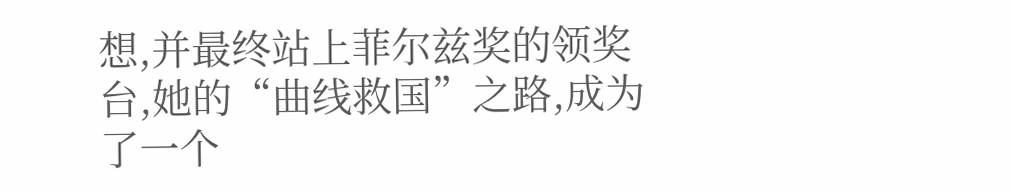想,并最终站上菲尔兹奖的领奖台,她的“曲线救国”之路,成为了一个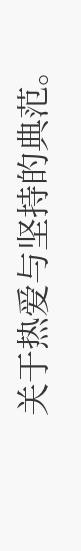关于热爱与坚持的典范。